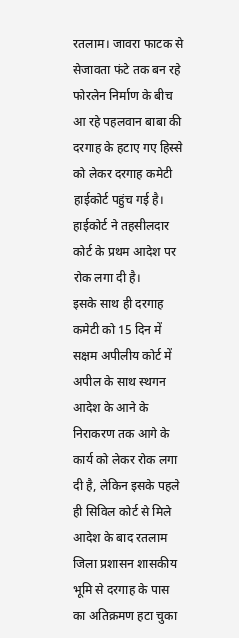रतलाम। जावरा फाटक से सेजावता फंटे तक बन रहे फोरलेन निर्माण के बीच आ रहे पहलवान बाबा की दरगाह के हटाए गए हिस्से को लेकर दरगाह कमेटी हाईकोर्ट पहुंच गई है। हाईकोर्ट ने तहसीलदार कोर्ट के प्रथम आदेश पर रोक लगा दी है।
इसके साथ ही दरगाह कमेटी को 15 दिन में सक्षम अपीलीय कोर्ट में अपील के साथ स्थगन आदेश के आने के निराकरण तक आगे के कार्य को लेकर रोक लगा दी है, लेकिन इसके पहले ही सिविल कोर्ट से मिले आदेश के बाद रतलाम जिला प्रशासन शासकीय भूमि से दरगाह के पास का अतिक्रमण हटा चुका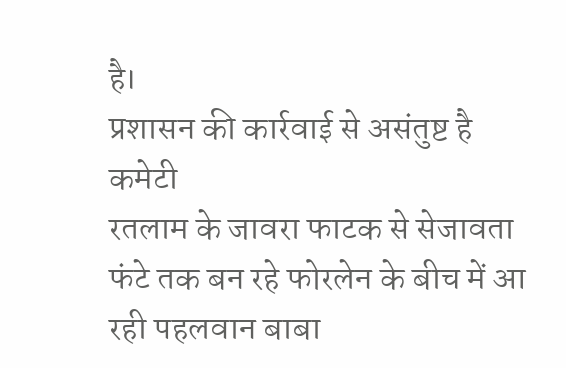है।
प्रशासन की कार्रवाई से असंतुष्ट है कमेटी
रतलाम के जावरा फाटक से सेजावता फंटे तक बन रहे फोरलेन के बीच में आ रही पहलवान बाबा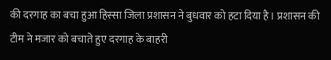की दरगाह का बचा हुआ हिस्सा जिला प्रशासन ने बुधवार को हटा दिया है। प्रशासन की टीम ने मजार को बचाते हुए दरगाह के बाहरी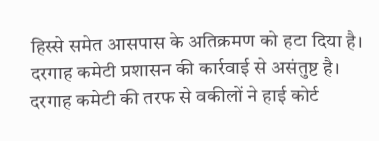हिस्से समेत आसपास के अतिक्रमण को हटा दिया है।
दरगाह कमेटी प्रशासन की कार्रवाई से असंतुष्ट है। दरगाह कमेटी की तरफ से वकीलों ने हाई कोर्ट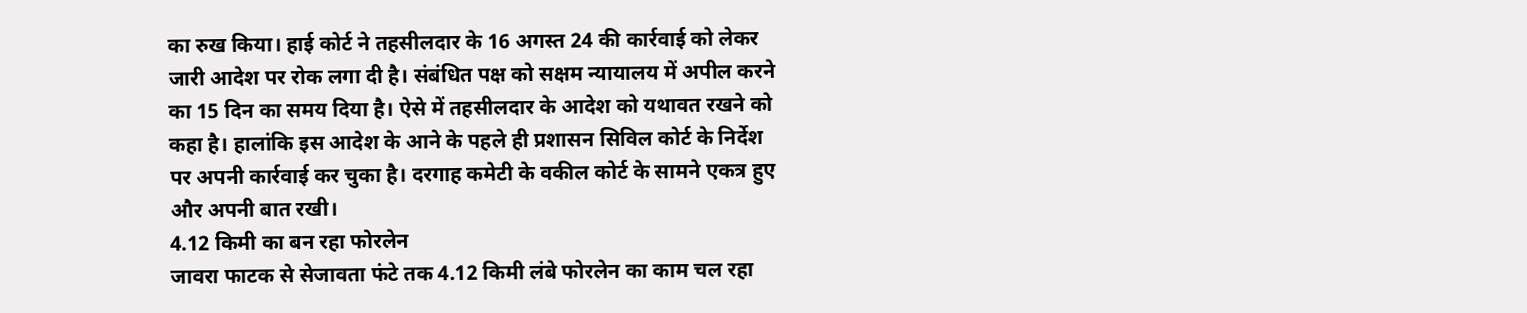का रुख किया। हाई कोर्ट ने तहसीलदार के 16 अगस्त 24 की कार्रवाई को लेकर जारी आदेश पर रोक लगा दी है। संबंधित पक्ष को सक्षम न्यायालय में अपील करने का 15 दिन का समय दिया है। ऐसे में तहसीलदार के आदेश को यथावत रखने को कहा है। हालांकि इस आदेश के आने के पहले ही प्रशासन सिविल कोर्ट के निर्देश पर अपनी कार्रवाई कर चुका है। दरगाह कमेटी के वकील कोर्ट के सामने एकत्र हुए और अपनी बात रखी।
4.12 किमी का बन रहा फोरलेन
जावरा फाटक से सेजावता फंटे तक 4.12 किमी लंबे फोरलेन का काम चल रहा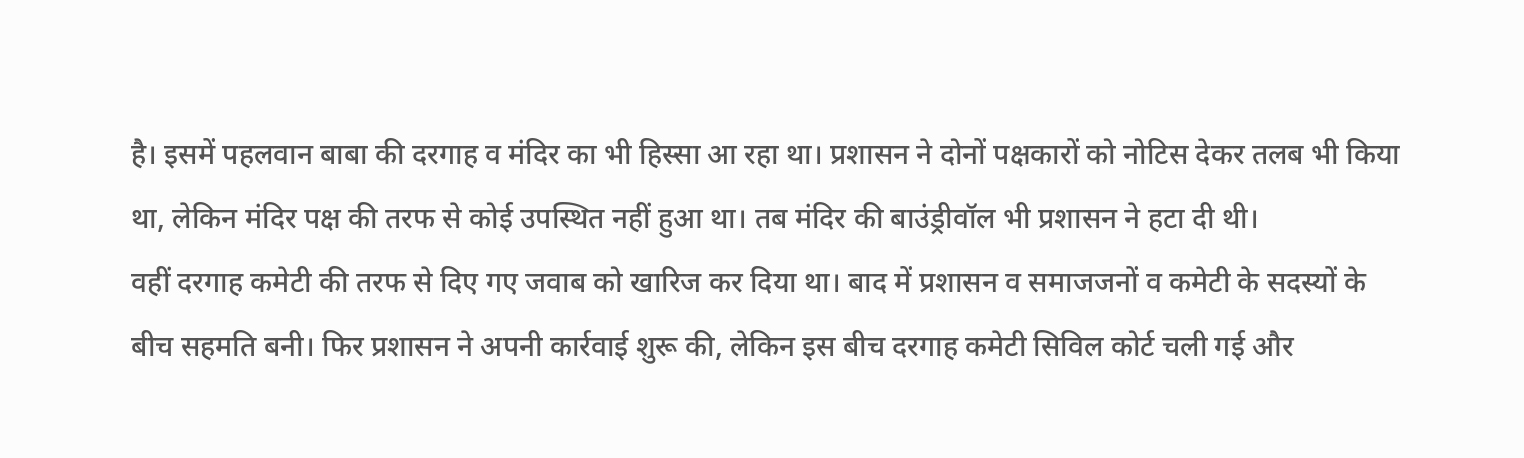है। इसमें पहलवान बाबा की दरगाह व मंदिर का भी हिस्सा आ रहा था। प्रशासन ने दोनों पक्षकारों को नोटिस देकर तलब भी किया था, लेकिन मंदिर पक्ष की तरफ से कोई उपस्थित नहीं हुआ था। तब मंदिर की बाउंड्रीवॉल भी प्रशासन ने हटा दी थी।
वहीं दरगाह कमेटी की तरफ से दिए गए जवाब को खारिज कर दिया था। बाद में प्रशासन व समाजजनों व कमेटी के सदस्यों के बीच सहमति बनी। फिर प्रशासन ने अपनी कार्रवाई शुरू की, लेकिन इस बीच दरगाह कमेटी सिविल कोर्ट चली गई और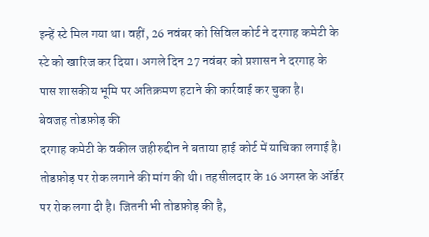इन्हें स्टे मिल गया था। वहीं, 26 नवंबर को सिविल कोर्ट ने दरगाह कमेटी के स्टे को खारिज कर दिया। अगले दिन 27 नवंबर को प्रशासन ने दरगाह के पास शासकीय भूमि पर अतिक्रमण हटाने की कार्रवाई कर चुका है।
बेवजह तोडफ़ोड़ की
दरगाह कमेटी के वकील जहीरुद्दीन ने बताया हाई कोर्ट में याचिका लगाई है। तोडफ़ोड़ पर रोक लगाने की मांग की थी। तहसीलदार के 16 अगस्त के ऑर्डर पर रोक लगा दी है। जितनी भी तोडफ़ोड़ की है,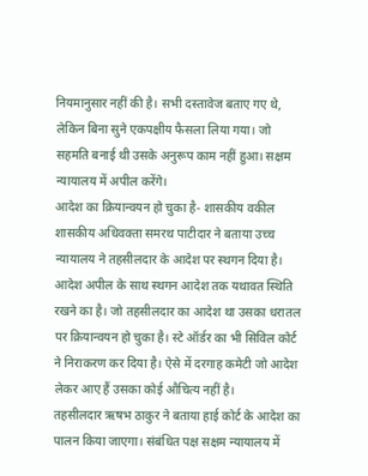नियमानुसार नहीं की है। सभी दस्तावेज बताए गए थे, लेकिन बिना सुने एकपक्षीय फैसला लिया गया। जो सहमति बनाई थी उसके अनुरूप काम नहीं हुआ। सक्षम न्यायालय में अपील करेंगे।
आदेश का क्रियान्वयन हो चुका है- शासकीय वकील
शासकीय अधिवक्ता समरथ पाटीदार ने बताया उच्च न्यायालय ने तहसीलदार के आदेश पर स्थगन दिया है। आदेश अपील के साथ स्थगन आदेश तक यथावत स्थिति रखने का है। जो तहसीलदार का आदेश था उसका धरातल पर क्रियान्वयन हो चुका है। स्टे ऑर्डर का भी सिविल कोर्ट ने निराकरण कर दिया है। ऐसे में दरगाह कमेटी जो आदेश लेकर आए हैं उसका कोई औचित्य नहीं है।
तहसीलदार ऋषभ ठाकुर ने बताया हाई कोर्ट के आदेश का पालन किया जाएगा। संबंधित पक्ष सक्षम न्यायालय में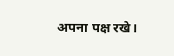अपना पक्ष रखे।